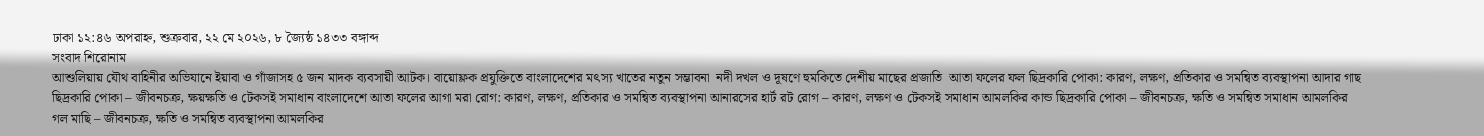ঢাকা ১২:৪৬ অপরাহ্ন, শুক্রবার, ২২ মে ২০২৬, ৮ জ্যৈষ্ঠ ১৪৩৩ বঙ্গাব্দ
সংবাদ শিরোনাম
আশুলিয়ায় যৌথ বাহিনীর অভিযানে ইয়াবা ও গাঁজাসহ ৫ জন মাদক ব্যবসায়ী আটক। বায়োফ্লক প্রযুক্তিতে বাংলাদেশের মৎস্য খাতের নতুন সম্ভাবনা  নদী দখল ও দূষণে হুমকিতে দেশীয় মাছের প্রজাতি  আতা ফলের ফল ছিদ্রকারি পোকা: কারণ, লক্ষণ, প্রতিকার ও সমন্বিত ব্যবস্থাপনা আদার গাছ ছিদ্রকারি পোকা – জীবনচক্র, ক্ষয়ক্ষতি ও টেকসই সমাধান বাংলাদেশে আতা ফলের আগা মরা রোগ: কারণ, লক্ষণ, প্রতিকার ও সমন্বিত ব্যবস্থাপনা আনারসের হার্ট রট রোগ – কারণ, লক্ষণ ও টেকসই সমাধান আমলকির কান্ড ছিদ্রকারি পোকা – জীবনচক্র, ক্ষতি ও সমন্বিত সমাধান আমলকির গল মাছি – জীবনচক্র, ক্ষতি ও সমন্বিত ব্যবস্থাপনা আমলকির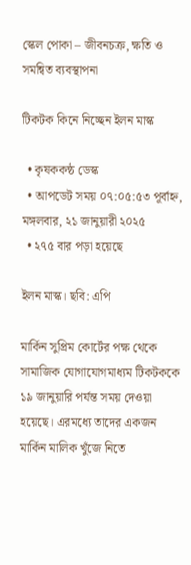স্কেল পোকা – জীবনচক্র, ক্ষতি ও সমন্বিত ব্যবস্থাপনা

টিকটক কিনে নিচ্ছেন ইলন মাস্ক

  • কৃষককন্ঠ ডেস্ক
  • আপডেট সময় ০৭:০৫:৫৩ পূর্বাহ্ন, মঙ্গলবার, ২১ জানুয়ারী ২০২৫
  • ২৭৫ বার পড়া হয়েছে

ইলন মাস্ক। ছবি: এপি

মার্কিন সুপ্রিম কোর্টের পক্ষ থেকে সামাজিক যোগাযোগমাধ্যম টিকটককে ১৯ জানুয়ারি পর্যন্ত সময় দেওয়া হয়েছে। এরমধ্যে তাদের একজন মার্কিন মালিক খুঁজে নিতে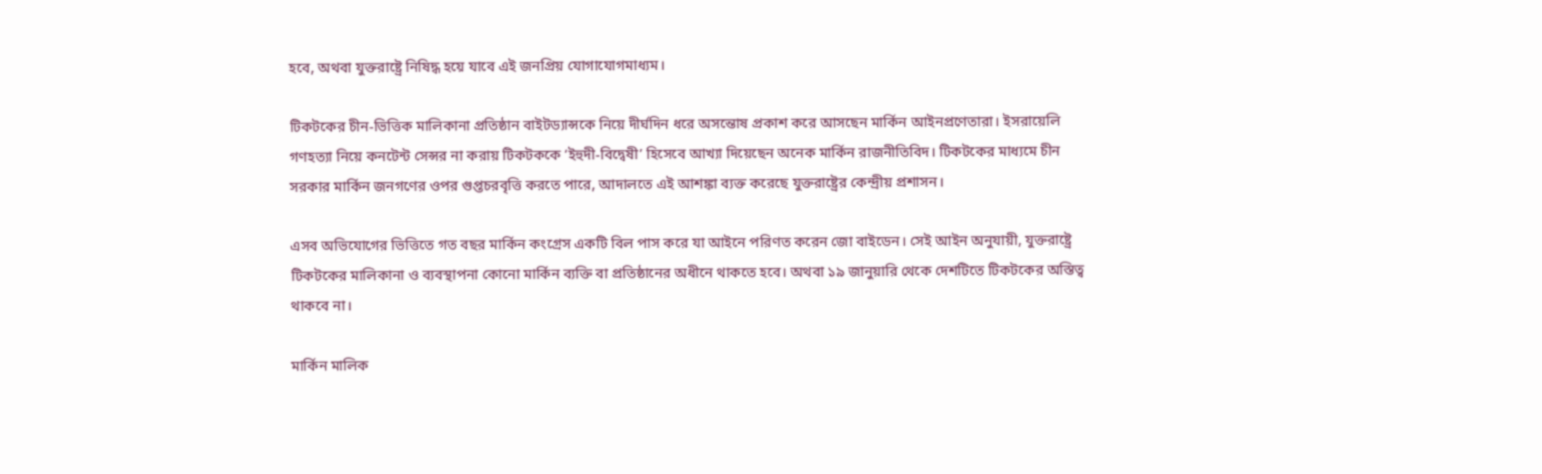হবে, অথবা যুক্তরাষ্ট্রে নিষিদ্ধ হয়ে যাবে এই জনপ্রিয় যোগাযোগমাধ্যম।

টিকটকের চীন-ভিত্তিক মালিকানা প্রতিষ্ঠান বাইটড্যান্সকে নিয়ে দীর্ঘদিন ধরে অসন্তোষ প্রকাশ করে আসছেন মার্কিন আইনপ্রণেতারা। ইসরায়েলি গণহত্যা নিয়ে কনটেন্ট সেন্সর না করায় টিকটককে ‘ইহুদী-বিদ্বেষী’ হিসেবে আখ্যা দিয়েছেন অনেক মার্কিন রাজনীতিবিদ। টিকটকের মাধ্যমে চীন সরকার মার্কিন জনগণের ওপর গুপ্তচরবৃত্তি করতে পারে, আদালতে এই আশঙ্কা ব্যক্ত করেছে যুক্তরাষ্ট্রের কেন্দ্রীয় প্রশাসন।

এসব অভিযোগের ভিত্তিতে গত বছর মার্কিন কংগ্রেস একটি বিল পাস করে যা আইনে পরিণত করেন জো বাইডেন। সেই আইন অনুযায়ী, যুক্তরাষ্ট্রে টিকটকের মালিকানা ও ব্যবস্থাপনা কোনো মার্কিন ব্যক্তি বা প্রতিষ্ঠানের অধীনে থাকতে হবে। অথবা ১৯ জানুয়ারি থেকে দেশটিতে টিকটকের অস্তিত্ব থাকবে না।

মার্কিন মালিক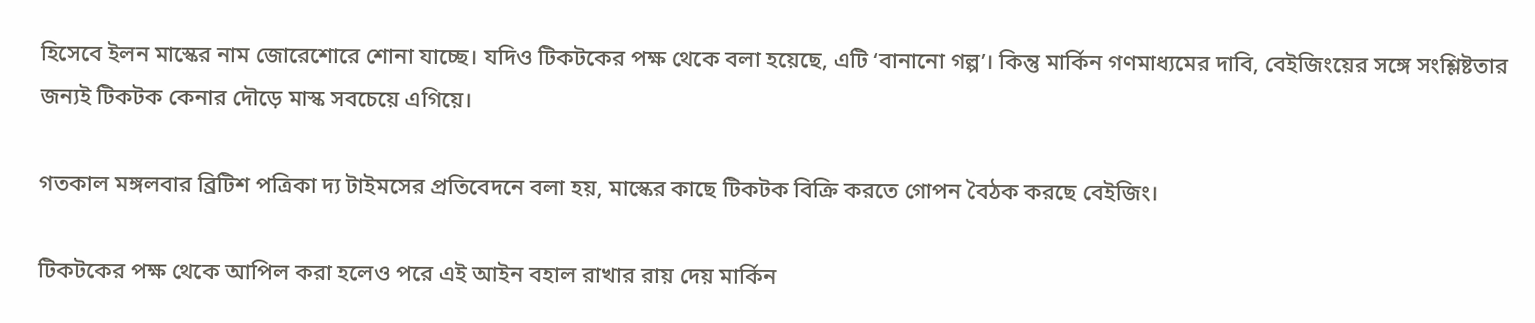হিসেবে ইলন মাস্কের নাম জোরেশোরে শোনা যাচ্ছে। যদিও টিকটকের পক্ষ থেকে বলা হয়েছে, এটি ‘বানানো গল্প’। কিন্তু মার্কিন গণমাধ্যমের দাবি, বেইজিংয়ের সঙ্গে সংশ্লিষ্টতার জন্যই টিকটক কেনার দৌড়ে মাস্ক সবচেয়ে এগিয়ে।

গতকাল মঙ্গলবার ব্রিটিশ পত্রিকা দ্য টাইমসের প্রতিবেদনে বলা হয়, মাস্কের কাছে টিকটক বিক্রি করতে গোপন বৈঠক করছে বেইজিং।

টিকটকের পক্ষ থেকে আপিল করা হলেও পরে এই আইন বহাল রাখার রায় দেয় মার্কিন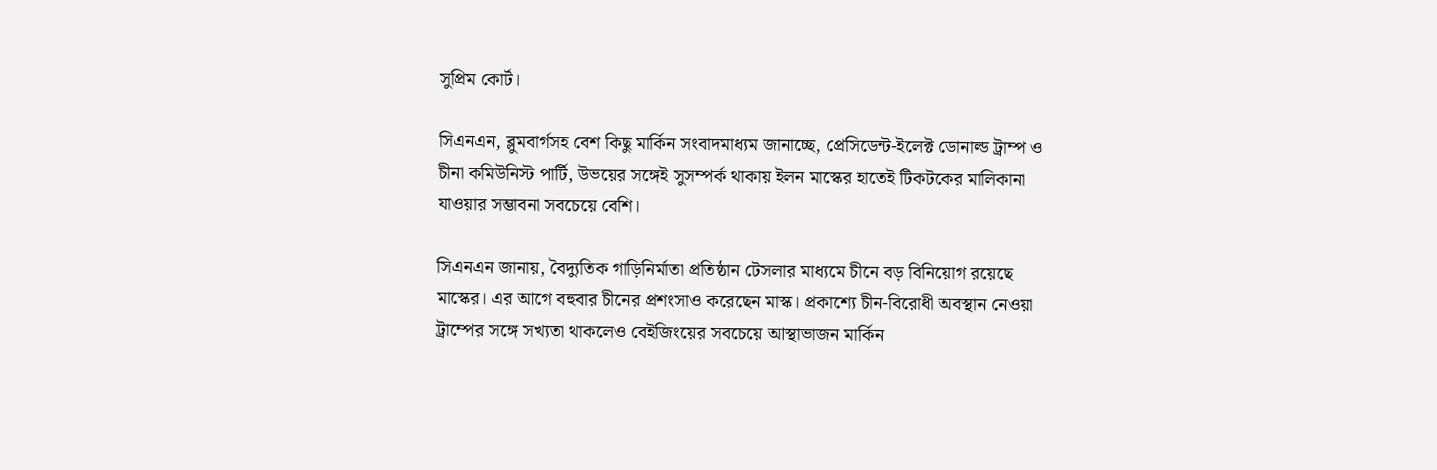সুপ্রিম কোর্ট।

সিএনএন, ব্লুমবার্গসহ বেশ কিছু মার্কিন সংবাদমাধ্যম জানাচ্ছে, প্রেসিডেন্ট-ইলেক্ট ডোনাল্ড ট্রাম্প ও চীনা কমিউনিস্ট পার্টি, উভয়ের সঙ্গেই সুসম্পর্ক থাকায় ইলন মাস্কের হাতেই টিকটকের মালিকানা যাওয়ার সম্ভাবনা সবচেয়ে বেশি।

সিএনএন জানায়, বৈদ্যুতিক গাড়িনির্মাতা প্রতিষ্ঠান টেসলার মাধ্যমে চীনে বড় বিনিয়োগ রয়েছে মাস্কের। এর আগে বহুবার চীনের প্রশংসাও করেছেন মাস্ক। প্রকাশ্যে চীন-বিরোধী অবস্থান নেওয়া ট্রাম্পের সঙ্গে সখ্যতা থাকলেও বেইজিংয়ের সবচেয়ে আস্থাভাজন মার্কিন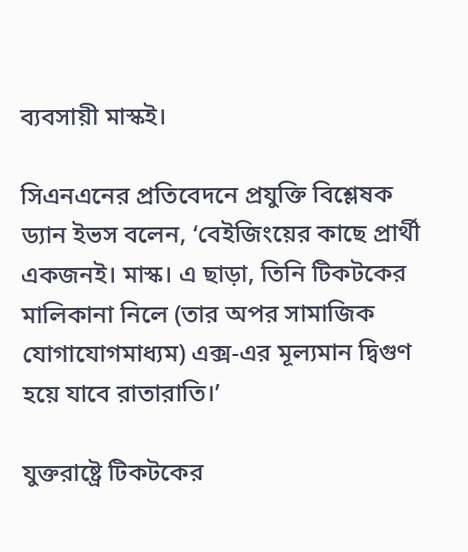ব্যবসায়ী মাস্কই।

সিএনএনের প্রতিবেদনে প্রযুক্তি বিশ্লেষক ড্যান ইভস বলেন, ‘বেইজিংয়ের কাছে প্রার্থী একজনই। মাস্ক। এ ছাড়া, তিনি টিকটকের মালিকানা নিলে (তার অপর সামাজিক যোগাযোগমাধ্যম) এক্স-এর মূল্যমান দ্বিগুণ হয়ে যাবে রাতারাতি।’

যুক্তরাষ্ট্রে টিকটকের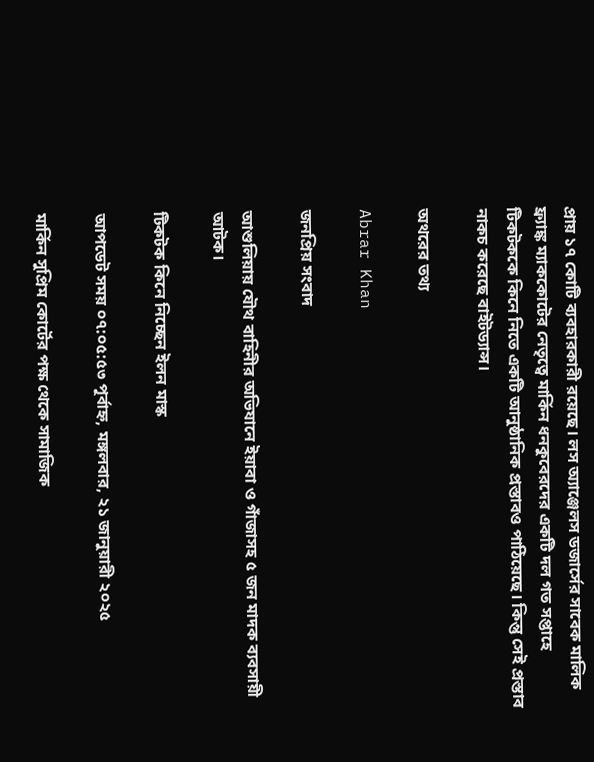প্রায় ১৭ কোটি ব্যবহারকারী রয়েছে। লস অ্যাঞ্জেলস ডজার্সের সাবেক মালিক ফ্র্যাঙ্ক ম্যাককোটের নেতৃত্বে মার্কিন ধনকুবেরদের একটি দল গত সপ্তাহে টিকটককে কিনে নিতে একটি আনুষ্ঠানিক প্রস্তাবও পাঠিয়েছে। কিন্তু সেই প্রস্তাব নাকচ করেছে বাইটড্যান্স।

অথরের তথ্য

Abrar Khan

জনপ্রিয় সংবাদ

আশুলিয়ায় যৌথ বাহিনীর অভিযানে ইয়াবা ও গাঁজাসহ ৫ জন মাদক ব্যবসায়ী আটক।

টিকটক কিনে নিচ্ছেন ইলন মাস্ক

আপডেট সময় ০৭:০৫:৫৩ পূর্বাহ্ন, মঙ্গলবার, ২১ জানুয়ারী ২০২৫

মার্কিন সুপ্রিম কোর্টের পক্ষ থেকে সামাজিক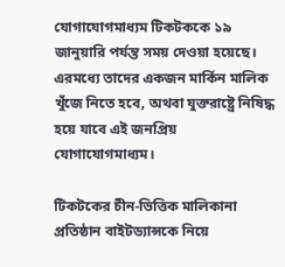যোগাযোগমাধ্যম টিকটককে ১৯ জানুয়ারি পর্যন্ত সময় দেওয়া হয়েছে। এরমধ্যে তাদের একজন মার্কিন মালিক খুঁজে নিতে হবে, অথবা যুক্তরাষ্ট্রে নিষিদ্ধ হয়ে যাবে এই জনপ্রিয় যোগাযোগমাধ্যম।

টিকটকের চীন-ভিত্তিক মালিকানা প্রতিষ্ঠান বাইটড্যান্সকে নিয়ে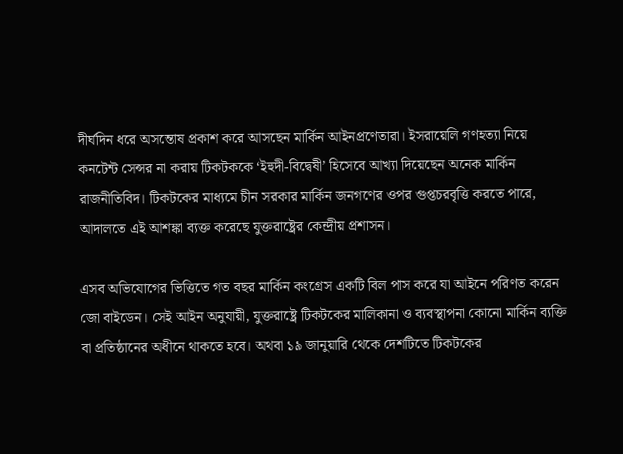দীর্ঘদিন ধরে অসন্তোষ প্রকাশ করে আসছেন মার্কিন আইনপ্রণেতারা। ইসরায়েলি গণহত্যা নিয়ে কনটেন্ট সেন্সর না করায় টিকটককে ‘ইহুদী-বিদ্বেষী’ হিসেবে আখ্যা দিয়েছেন অনেক মার্কিন রাজনীতিবিদ। টিকটকের মাধ্যমে চীন সরকার মার্কিন জনগণের ওপর গুপ্তচরবৃত্তি করতে পারে, আদালতে এই আশঙ্কা ব্যক্ত করেছে যুক্তরাষ্ট্রের কেন্দ্রীয় প্রশাসন।

এসব অভিযোগের ভিত্তিতে গত বছর মার্কিন কংগ্রেস একটি বিল পাস করে যা আইনে পরিণত করেন জো বাইডেন। সেই আইন অনুযায়ী, যুক্তরাষ্ট্রে টিকটকের মালিকানা ও ব্যবস্থাপনা কোনো মার্কিন ব্যক্তি বা প্রতিষ্ঠানের অধীনে থাকতে হবে। অথবা ১৯ জানুয়ারি থেকে দেশটিতে টিকটকের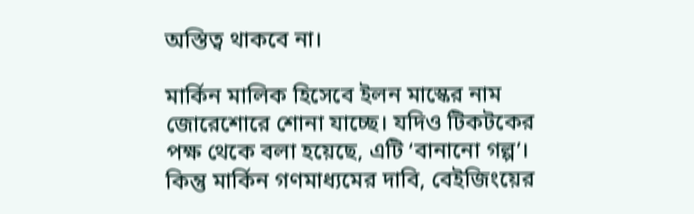অস্তিত্ব থাকবে না।

মার্কিন মালিক হিসেবে ইলন মাস্কের নাম জোরেশোরে শোনা যাচ্ছে। যদিও টিকটকের পক্ষ থেকে বলা হয়েছে, এটি ‘বানানো গল্প’। কিন্তু মার্কিন গণমাধ্যমের দাবি, বেইজিংয়ের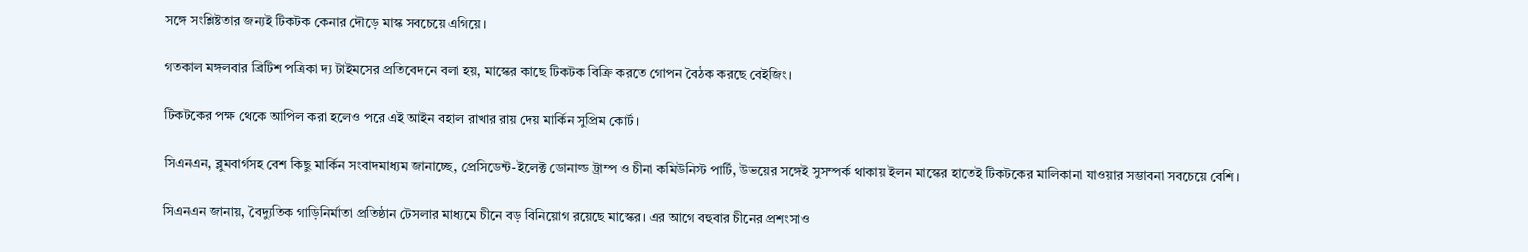সঙ্গে সংশ্লিষ্টতার জন্যই টিকটক কেনার দৌড়ে মাস্ক সবচেয়ে এগিয়ে।

গতকাল মঙ্গলবার ব্রিটিশ পত্রিকা দ্য টাইমসের প্রতিবেদনে বলা হয়, মাস্কের কাছে টিকটক বিক্রি করতে গোপন বৈঠক করছে বেইজিং।

টিকটকের পক্ষ থেকে আপিল করা হলেও পরে এই আইন বহাল রাখার রায় দেয় মার্কিন সুপ্রিম কোর্ট।

সিএনএন, ব্লুমবার্গসহ বেশ কিছু মার্কিন সংবাদমাধ্যম জানাচ্ছে, প্রেসিডেন্ট-ইলেক্ট ডোনাল্ড ট্রাম্প ও চীনা কমিউনিস্ট পার্টি, উভয়ের সঙ্গেই সুসম্পর্ক থাকায় ইলন মাস্কের হাতেই টিকটকের মালিকানা যাওয়ার সম্ভাবনা সবচেয়ে বেশি।

সিএনএন জানায়, বৈদ্যুতিক গাড়িনির্মাতা প্রতিষ্ঠান টেসলার মাধ্যমে চীনে বড় বিনিয়োগ রয়েছে মাস্কের। এর আগে বহুবার চীনের প্রশংসাও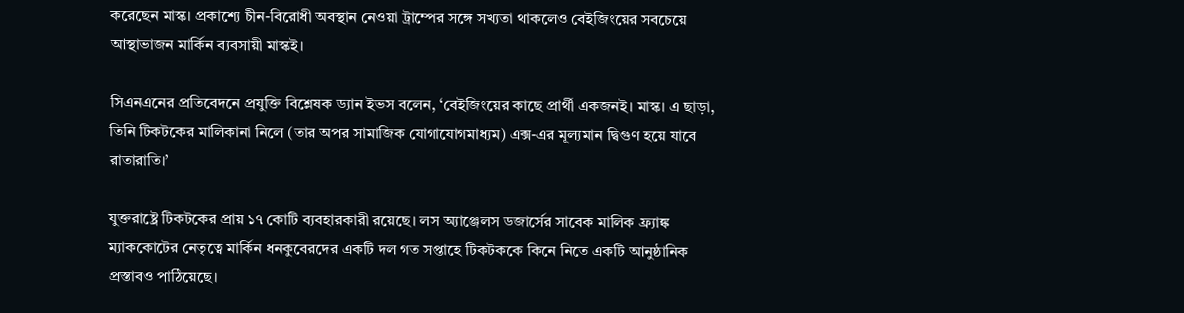করেছেন মাস্ক। প্রকাশ্যে চীন-বিরোধী অবস্থান নেওয়া ট্রাম্পের সঙ্গে সখ্যতা থাকলেও বেইজিংয়ের সবচেয়ে আস্থাভাজন মার্কিন ব্যবসায়ী মাস্কই।

সিএনএনের প্রতিবেদনে প্রযুক্তি বিশ্লেষক ড্যান ইভস বলেন, ‘বেইজিংয়ের কাছে প্রার্থী একজনই। মাস্ক। এ ছাড়া, তিনি টিকটকের মালিকানা নিলে (তার অপর সামাজিক যোগাযোগমাধ্যম) এক্স-এর মূল্যমান দ্বিগুণ হয়ে যাবে রাতারাতি।’

যুক্তরাষ্ট্রে টিকটকের প্রায় ১৭ কোটি ব্যবহারকারী রয়েছে। লস অ্যাঞ্জেলস ডজার্সের সাবেক মালিক ফ্র্যাঙ্ক ম্যাককোটের নেতৃত্বে মার্কিন ধনকুবেরদের একটি দল গত সপ্তাহে টিকটককে কিনে নিতে একটি আনুষ্ঠানিক প্রস্তাবও পাঠিয়েছে।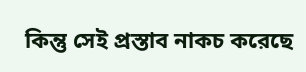কিন্তু সেই প্রস্তাব নাকচ করেছে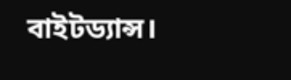বাইটড্যান্স।